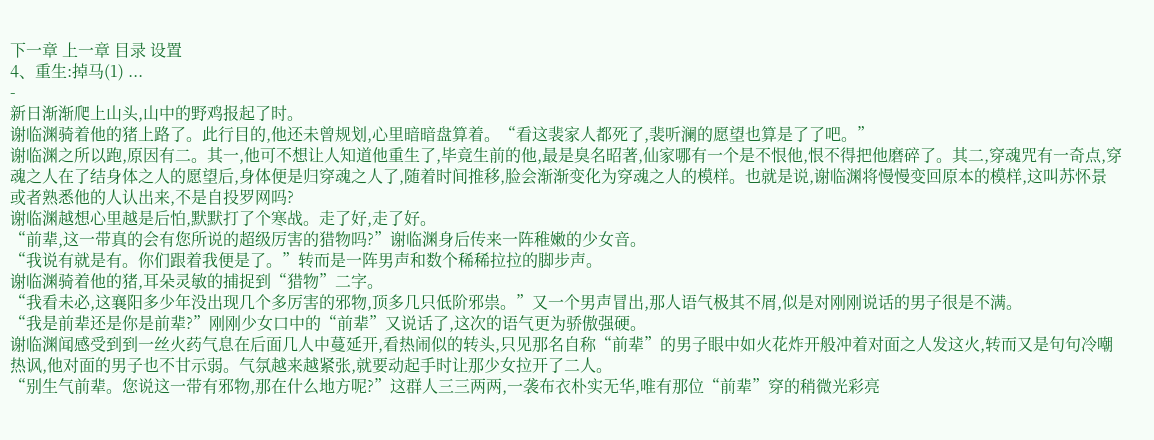下一章 上一章 目录 设置
4、重生:掉马(1) ...
-
新日渐渐爬上山头,山中的野鸡报起了时。
谢临渊骑着他的猪上路了。此行目的,他还未曾规划,心里暗暗盘算着。“看这裴家人都死了,裴听澜的愿望也算是了了吧。”
谢临渊之所以跑,原因有二。其一,他可不想让人知道他重生了,毕竟生前的他,最是臭名昭著,仙家哪有一个是不恨他,恨不得把他磨碎了。其二,穿魂咒有一奇点,穿魂之人在了结身体之人的愿望后,身体便是归穿魂之人了,随着时间推移,脸会渐渐变化为穿魂之人的模样。也就是说,谢临渊将慢慢变回原本的模样,这叫苏怀景或者熟悉他的人认出来,不是自投罗网吗?
谢临渊越想心里越是后怕,默默打了个寒战。走了好,走了好。
“前辈,这一带真的会有您所说的超级厉害的猎物吗?”谢临渊身后传来一阵稚嫩的少女音。
“我说有就是有。你们跟着我便是了。”转而是一阵男声和数个稀稀拉拉的脚步声。
谢临渊骑着他的猪,耳朵灵敏的捕捉到“猎物”二字。
“我看未必,这襄阳多少年没出现几个多厉害的邪物,顶多几只低阶邪祟。”又一个男声冒出,那人语气极其不屑,似是对刚刚说话的男子很是不满。
“我是前辈还是你是前辈?”刚刚少女口中的“前辈”又说话了,这次的语气更为骄傲强硬。
谢临渊闻感受到到一丝火药气息在后面几人中蔓延开,看热闹似的转头,只见那名自称“前辈”的男子眼中如火花炸开般冲着对面之人发这火,转而又是句句冷嘲热讽,他对面的男子也不甘示弱。气氛越来越紧张,就要动起手时让那少女拉开了二人。
“别生气前辈。您说这一带有邪物,那在什么地方呢?”这群人三三两两,一袭布衣朴实无华,唯有那位“前辈”穿的稍微光彩亮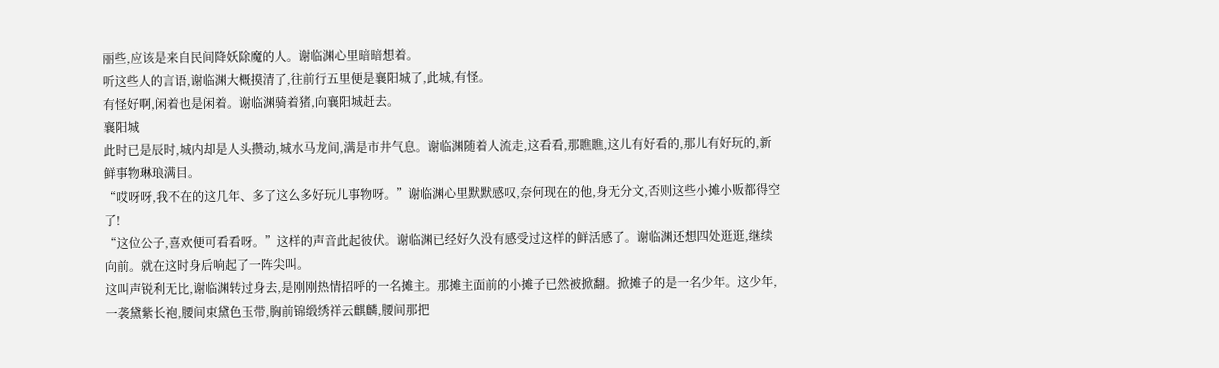丽些,应该是来自民间降妖除魔的人。谢临渊心里暗暗想着。
听这些人的言语,谢临渊大概摸清了,往前行五里便是襄阳城了,此城,有怪。
有怪好啊,闲着也是闲着。谢临渊骑着猪,向襄阳城赶去。
襄阳城
此时已是辰时,城内却是人头攒动,城水马龙间,满是市井气息。谢临渊随着人流走,这看看,那瞧瞧,这儿有好看的,那儿有好玩的,新鲜事物琳琅满目。
“哎呀呀,我不在的这几年、多了这么多好玩儿事物呀。”谢临渊心里默默感叹,奈何现在的他,身无分文,否则这些小摊小贩都得空了!
“这位公子,喜欢便可看看呀。”这样的声音此起彼伏。谢临渊已经好久没有感受过这样的鲜活感了。谢临渊还想四处逛逛,继续向前。就在这时身后响起了一阵尖叫。
这叫声锐利无比,谢临渊转过身去,是刚刚热情招呼的一名摊主。那摊主面前的小摊子已然被掀翻。掀摊子的是一名少年。这少年,一袭黛紫长袍,腰间束黛色玉带,胸前锦缎绣祥云麒麟,腰间那把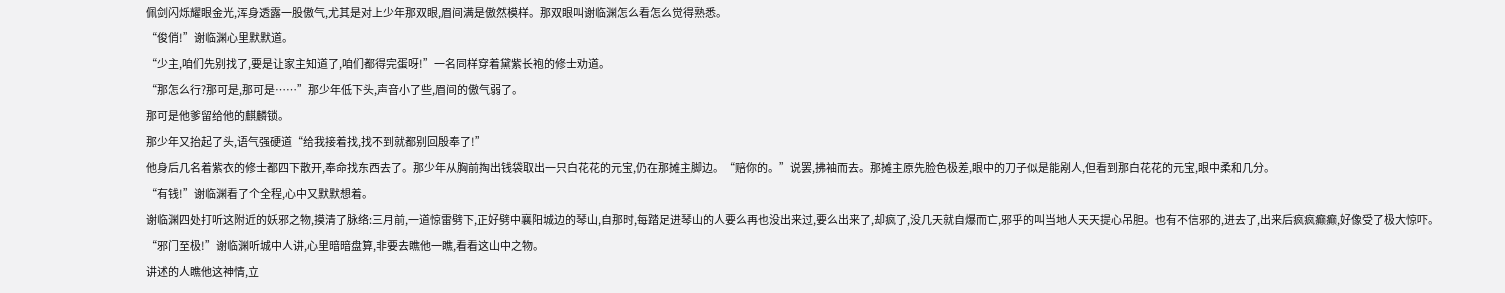佩剑闪烁耀眼金光,浑身透露一股傲气,尤其是对上少年那双眼,眉间满是傲然模样。那双眼叫谢临渊怎么看怎么觉得熟悉。
“俊俏!”谢临渊心里默默道。
“少主,咱们先别找了,要是让家主知道了,咱们都得完蛋呀!”一名同样穿着黛紫长袍的修士劝道。
“那怎么行?那可是,那可是……”那少年低下头,声音小了些,眉间的傲气弱了。
那可是他爹留给他的麒麟锁。
那少年又抬起了头,语气强硬道“给我接着找,找不到就都别回殷奉了!”
他身后几名着紫衣的修士都四下散开,奉命找东西去了。那少年从胸前掏出钱袋取出一只白花花的元宝,仍在那摊主脚边。“赔你的。”说罢,拂袖而去。那摊主原先脸色极差,眼中的刀子似是能剐人,但看到那白花花的元宝,眼中柔和几分。
“有钱!”谢临渊看了个全程,心中又默默想着。
谢临渊四处打听这附近的妖邪之物,摸清了脉络:三月前,一道惊雷劈下,正好劈中襄阳城边的琴山,自那时,每踏足进琴山的人要么再也没出来过,要么出来了,却疯了,没几天就自爆而亡,邪乎的叫当地人天天提心吊胆。也有不信邪的,进去了,出来后疯疯癫癫,好像受了极大惊吓。
“邪门至极!”谢临渊听城中人讲,心里暗暗盘算,非要去瞧他一瞧,看看这山中之物。
讲述的人瞧他这神情,立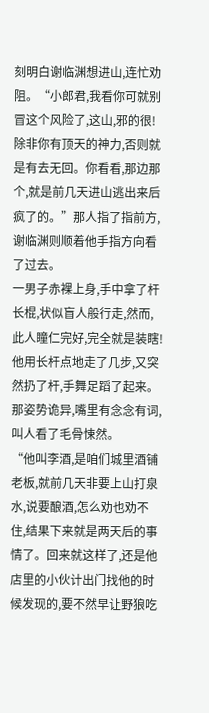刻明白谢临渊想进山,连忙劝阻。“小郎君,我看你可就别冒这个风险了,这山,邪的很!除非你有顶天的神力,否则就是有去无回。你看看,那边那个,就是前几天进山逃出来后疯了的。”那人指了指前方,谢临渊则顺着他手指方向看了过去。
一男子赤裸上身,手中拿了杆长棍,状似盲人般行走,然而,此人瞳仁完好,完全就是装瞎!他用长杆点地走了几步,又突然扔了杆,手舞足蹈了起来。那姿势诡异,嘴里有念念有词,叫人看了毛骨悚然。
“他叫李酒,是咱们城里酒铺老板,就前几天非要上山打泉水,说要酿酒,怎么劝也劝不住,结果下来就是两天后的事情了。回来就这样了,还是他店里的小伙计出门找他的时候发现的,要不然早让野狼吃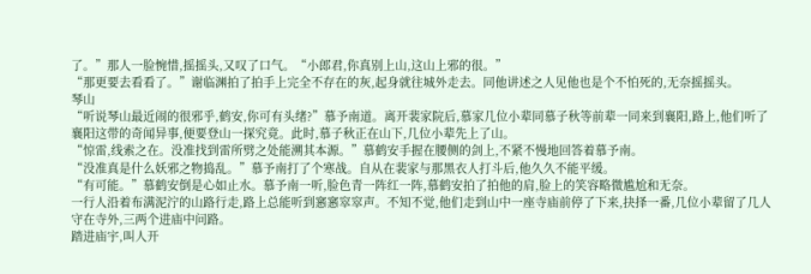了。”那人一脸惋惜,摇摇头,又叹了口气。“小郎君,你真别上山,这山上邪的很。”
“那更要去看看了。”谢临渊拍了拍手上完全不存在的灰,起身就往城外走去。同他讲述之人见他也是个不怕死的,无奈摇摇头。
琴山
“听说琴山最近闹的很邪乎,鹤安,你可有头绪?”慕予南道。离开裴家院后,慕家几位小辈同慕子秋等前辈一同来到襄阳,路上,他们听了襄阳这带的奇闻异事,便要登山一探究竟。此时,慕子秋正在山下,几位小辈先上了山。
“惊雷,线索之在。没准找到雷所劈之处能溯其本源。”慕鹤安手握在腰侧的剑上,不紧不慢地回答着慕予南。
“没准真是什么妖邪之物捣乱。”慕予南打了个寒战。自从在裴家与那黑衣人打斗后,他久久不能平缓。
“有可能。”慕鹤安倒是心如止水。慕予南一听,脸色青一阵红一阵,慕鹤安拍了拍他的肩,脸上的笑容略微尴尬和无奈。
一行人沿着布满泥泞的山路行走,路上总能听到窸窸窣窣声。不知不觉,他们走到山中一座寺庙前停了下来,抉择一番,几位小辈留了几人守在寺外,三两个进庙中问路。
踏进庙宇,叫人开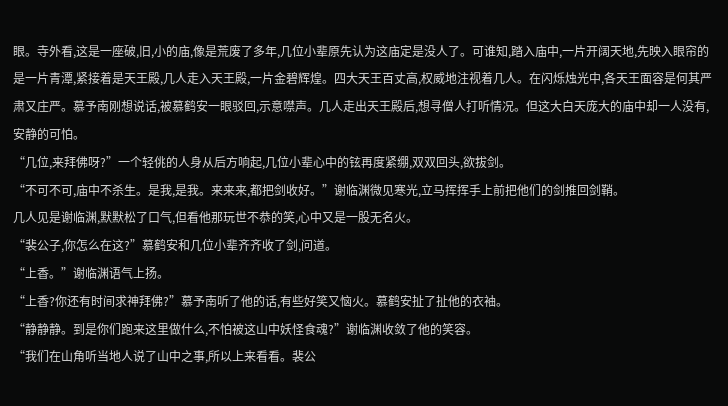眼。寺外看,这是一座破,旧,小的庙,像是荒废了多年,几位小辈原先认为这庙定是没人了。可谁知,踏入庙中,一片开阔天地,先映入眼帘的是一片青潭,紧接着是天王殿,几人走入天王殿,一片金碧辉煌。四大天王百丈高,权威地注视着几人。在闪烁烛光中,各天王面容是何其严肃又庄严。慕予南刚想说话,被慕鹤安一眼驳回,示意噤声。几人走出天王殿后,想寻僧人打听情况。但这大白天庞大的庙中却一人没有,安静的可怕。
“几位,来拜佛呀?”一个轻佻的人身从后方响起,几位小辈心中的铉再度紧绷,双双回头,欲拔剑。
“不可不可,庙中不杀生。是我,是我。来来来,都把剑收好。”谢临渊微见寒光,立马挥挥手上前把他们的剑推回剑鞘。
几人见是谢临渊,默默松了口气,但看他那玩世不恭的笑,心中又是一股无名火。
“裴公子,你怎么在这?”慕鹤安和几位小辈齐齐收了剑,问道。
“上香。”谢临渊语气上扬。
“上香?你还有时间求神拜佛?”慕予南听了他的话,有些好笑又恼火。慕鹤安扯了扯他的衣袖。
“静静静。到是你们跑来这里做什么,不怕被这山中妖怪食魂?”谢临渊收敛了他的笑容。
“我们在山角听当地人说了山中之事,所以上来看看。裴公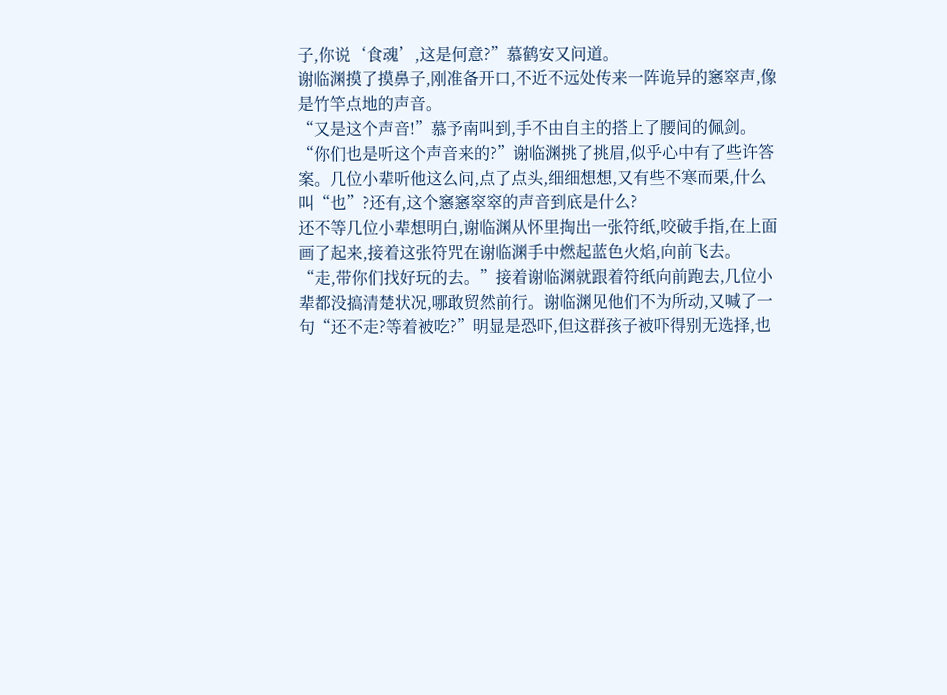子,你说‘食魂’,这是何意?”慕鹤安又问道。
谢临渊摸了摸鼻子,刚准备开口,不近不远处传来一阵诡异的窸窣声,像是竹竿点地的声音。
“又是这个声音!”慕予南叫到,手不由自主的搭上了腰间的佩剑。“你们也是听这个声音来的?”谢临渊挑了挑眉,似乎心中有了些许答案。几位小辈听他这么问,点了点头,细细想想,又有些不寒而栗,什么叫“也”?还有,这个窸窸窣窣的声音到底是什么?
还不等几位小辈想明白,谢临渊从怀里掏出一张符纸,咬破手指,在上面画了起来,接着这张符咒在谢临渊手中燃起蓝色火焰,向前飞去。
“走,带你们找好玩的去。”接着谢临渊就跟着符纸向前跑去,几位小辈都没搞清楚状况,哪敢贸然前行。谢临渊见他们不为所动,又喊了一句“还不走?等着被吃?”明显是恐吓,但这群孩子被吓得别无选择,也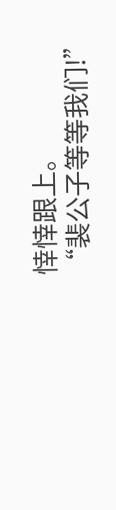悻悻跟上。
“裴公子等等我们!”